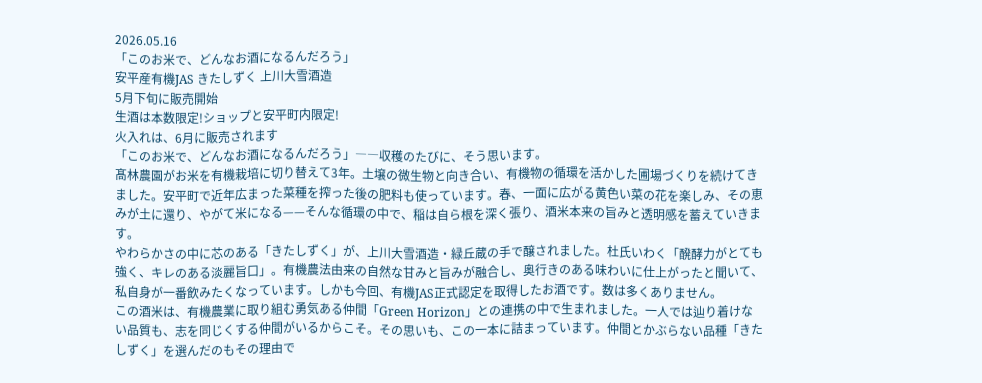2026.05.16
「このお米で、どんなお酒になるんだろう」
安平産有機JAS きたしずく 上川大雪酒造
5月下旬に販売開始
生酒は本数限定!ショップと安平町内限定!
火入れは、6月に販売されます
「このお米で、どんなお酒になるんだろう」――収穫のたびに、そう思います。
髙林農園がお米を有機栽培に切り替えて3年。土壌の微生物と向き合い、有機物の循環を活かした圃場づくりを続けてきました。安平町で近年広まった菜種を搾った後の肥料も使っています。春、一面に広がる黄色い菜の花を楽しみ、その恵みが土に還り、やがて米になる——そんな循環の中で、稲は自ら根を深く張り、酒米本来の旨みと透明感を蓄えていきます。
やわらかさの中に芯のある「きたしずく」が、上川大雪酒造・緑丘蔵の手で醸されました。杜氏いわく「醗酵力がとても強く、キレのある淡麗旨口」。有機農法由来の自然な甘みと旨みが融合し、奥行きのある味わいに仕上がったと聞いて、私自身が一番飲みたくなっています。しかも今回、有機JAS正式認定を取得したお酒です。数は多くありません。
この酒米は、有機農業に取り組む勇気ある仲間「Green Horizon」との連携の中で生まれました。一人では辿り着けない品質も、志を同じくする仲間がいるからこそ。その思いも、この一本に詰まっています。仲間とかぶらない品種「きたしずく」を選んだのもその理由で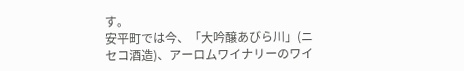す。
安平町では今、「大吟醸あびら川」(ニセコ酒造)、アーロムワイナリーのワイ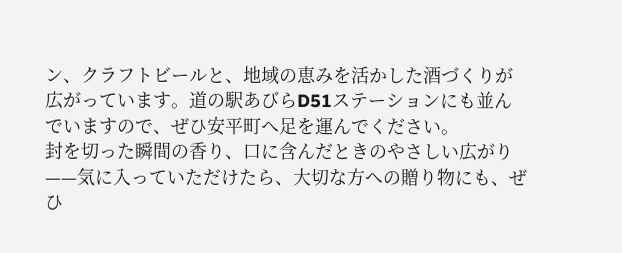ン、クラフトビールと、地域の恵みを活かした酒づくりが広がっています。道の駅あびらD51ステーションにも並んでいますので、ぜひ安平町へ足を運んでください。
封を切った瞬間の香り、口に含んだときのやさしい広がり——気に入っていただけたら、大切な方への贈り物にも、ぜひ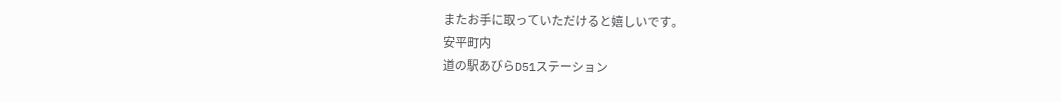またお手に取っていただけると嬉しいです。
安平町内
道の駅あびらD51ステーション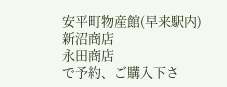安平町物産館(早来駅内)
新沼商店
永田商店
で予約、ご購入下さ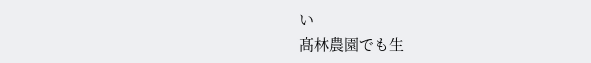い
髙林農園でも生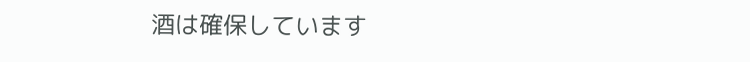酒は確保しています